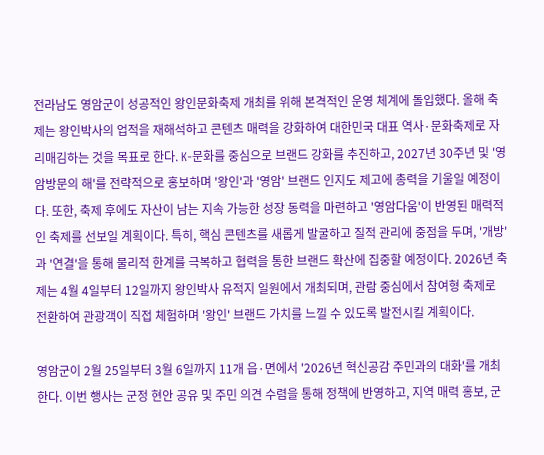전라남도 영암군이 성공적인 왕인문화축제 개최를 위해 본격적인 운영 체계에 돌입했다. 올해 축제는 왕인박사의 업적을 재해석하고 콘텐츠 매력을 강화하여 대한민국 대표 역사·문화축제로 자리매김하는 것을 목표로 한다. K-문화를 중심으로 브랜드 강화를 추진하고, 2027년 30주년 및 '영암방문의 해'를 전략적으로 홍보하며 '왕인'과 '영암' 브랜드 인지도 제고에 총력을 기울일 예정이다. 또한, 축제 후에도 자산이 남는 지속 가능한 성장 동력을 마련하고 '영암다움'이 반영된 매력적인 축제를 선보일 계획이다. 특히, 핵심 콘텐츠를 새롭게 발굴하고 질적 관리에 중점을 두며, '개방'과 '연결'을 통해 물리적 한계를 극복하고 협력을 통한 브랜드 확산에 집중할 예정이다. 2026년 축제는 4월 4일부터 12일까지 왕인박사 유적지 일원에서 개최되며, 관람 중심에서 참여형 축제로 전환하여 관광객이 직접 체험하며 '왕인' 브랜드 가치를 느낄 수 있도록 발전시킬 계획이다.

영암군이 2월 25일부터 3월 6일까지 11개 읍·면에서 '2026년 혁신공감 주민과의 대화'를 개최한다. 이번 행사는 군정 현안 공유 및 주민 의견 수렴을 통해 정책에 반영하고, 지역 매력 홍보, 군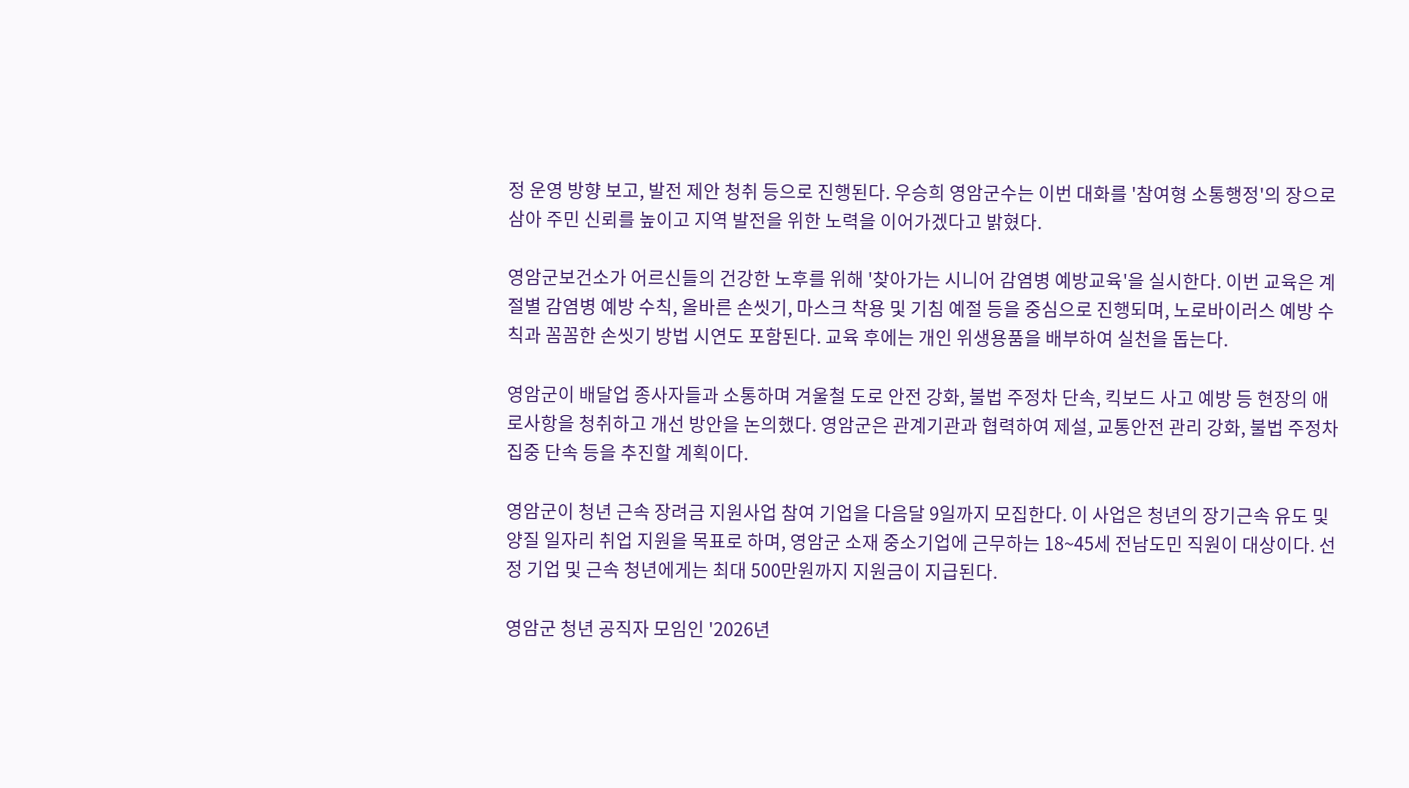정 운영 방향 보고, 발전 제안 청취 등으로 진행된다. 우승희 영암군수는 이번 대화를 '참여형 소통행정'의 장으로 삼아 주민 신뢰를 높이고 지역 발전을 위한 노력을 이어가겠다고 밝혔다.

영암군보건소가 어르신들의 건강한 노후를 위해 '찾아가는 시니어 감염병 예방교육'을 실시한다. 이번 교육은 계절별 감염병 예방 수칙, 올바른 손씻기, 마스크 착용 및 기침 예절 등을 중심으로 진행되며, 노로바이러스 예방 수칙과 꼼꼼한 손씻기 방법 시연도 포함된다. 교육 후에는 개인 위생용품을 배부하여 실천을 돕는다.

영암군이 배달업 종사자들과 소통하며 겨울철 도로 안전 강화, 불법 주정차 단속, 킥보드 사고 예방 등 현장의 애로사항을 청취하고 개선 방안을 논의했다. 영암군은 관계기관과 협력하여 제설, 교통안전 관리 강화, 불법 주정차 집중 단속 등을 추진할 계획이다.

영암군이 청년 근속 장려금 지원사업 참여 기업을 다음달 9일까지 모집한다. 이 사업은 청년의 장기근속 유도 및 양질 일자리 취업 지원을 목표로 하며, 영암군 소재 중소기업에 근무하는 18~45세 전남도민 직원이 대상이다. 선정 기업 및 근속 청년에게는 최대 500만원까지 지원금이 지급된다.

영암군 청년 공직자 모임인 '2026년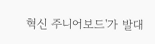혁신 주니어보드'가 발대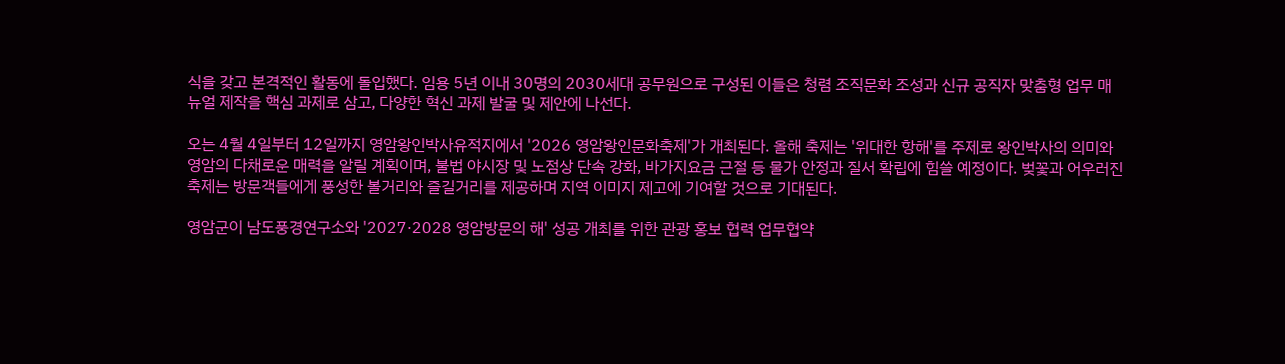식을 갖고 본격적인 활동에 돌입했다. 임용 5년 이내 30명의 2030세대 공무원으로 구성된 이들은 청렴 조직문화 조성과 신규 공직자 맞춤형 업무 매뉴얼 제작을 핵심 과제로 삼고, 다양한 혁신 과제 발굴 및 제안에 나선다.

오는 4월 4일부터 12일까지 영암왕인박사유적지에서 '2026 영암왕인문화축제'가 개최된다. 올해 축제는 '위대한 항해'를 주제로 왕인박사의 의미와 영암의 다채로운 매력을 알릴 계획이며, 불법 야시장 및 노점상 단속 강화, 바가지요금 근절 등 물가 안정과 질서 확립에 힘쓸 예정이다. 벚꽃과 어우러진 축제는 방문객들에게 풍성한 볼거리와 즐길거리를 제공하며 지역 이미지 제고에 기여할 것으로 기대된다.

영암군이 남도풍경연구소와 '2027·2028 영암방문의 해' 성공 개최를 위한 관광 홍보 협력 업무협약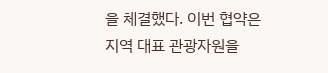을 체결했다. 이번 협약은 지역 대표 관광자원을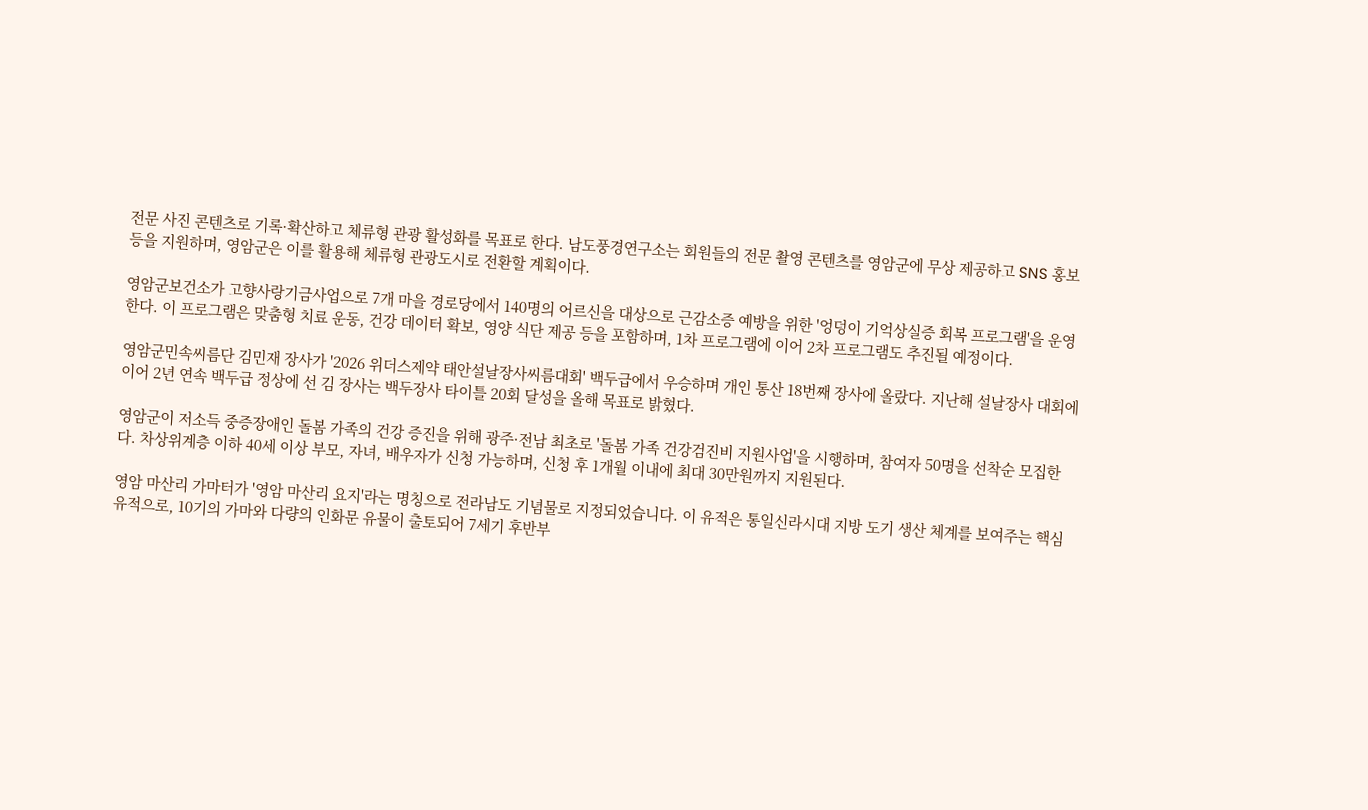전문 사진 콘텐츠로 기록·확산하고 체류형 관광 활성화를 목표로 한다. 남도풍경연구소는 회원들의 전문 촬영 콘텐츠를 영암군에 무상 제공하고 SNS 홍보 등을 지원하며, 영암군은 이를 활용해 체류형 관광도시로 전환할 계획이다.

영암군보건소가 고향사랑기금사업으로 7개 마을 경로당에서 140명의 어르신을 대상으로 근감소증 예방을 위한 '엉덩이 기억상실증 회복 프로그램'을 운영한다. 이 프로그램은 맞춤형 치료 운동, 건강 데이터 확보, 영양 식단 제공 등을 포함하며, 1차 프로그램에 이어 2차 프로그램도 추진될 예정이다.

영암군민속씨름단 김민재 장사가 '2026 위더스제약 태안설날장사씨름대회' 백두급에서 우승하며 개인 통산 18번째 장사에 올랐다. 지난해 설날장사 대회에 이어 2년 연속 백두급 정상에 선 김 장사는 백두장사 타이틀 20회 달성을 올해 목표로 밝혔다.

영암군이 저소득 중증장애인 돌봄 가족의 건강 증진을 위해 광주·전남 최초로 '돌봄 가족 건강검진비 지원사업'을 시행하며, 참여자 50명을 선착순 모집한다. 차상위계층 이하 40세 이상 부모, 자녀, 배우자가 신청 가능하며, 신청 후 1개월 이내에 최대 30만원까지 지원된다.

영암 마산리 가마터가 '영암 마산리 요지'라는 명칭으로 전라남도 기념물로 지정되었습니다. 이 유적은 통일신라시대 지방 도기 생산 체계를 보여주는 핵심 유적으로, 10기의 가마와 다량의 인화문 유물이 출토되어 7세기 후반부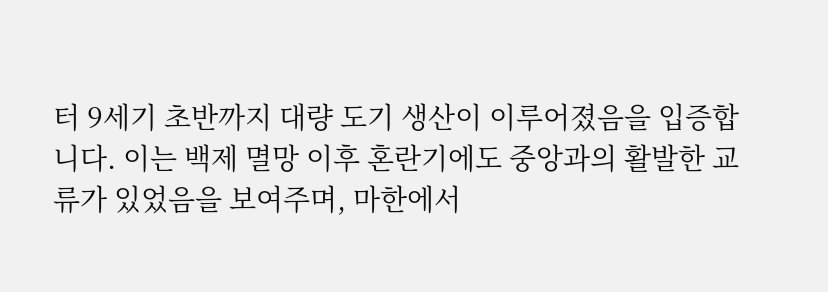터 9세기 초반까지 대량 도기 생산이 이루어졌음을 입증합니다. 이는 백제 멸망 이후 혼란기에도 중앙과의 활발한 교류가 있었음을 보여주며, 마한에서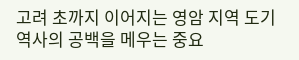고려 초까지 이어지는 영암 지역 도기 역사의 공백을 메우는 중요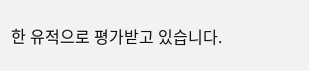한 유적으로 평가받고 있습니다.